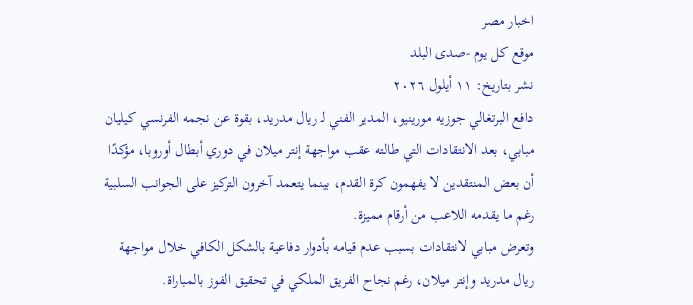اخبار مصر
موقع كل يوم -صدى البلد
نشر بتاريخ: ١١ أيلول ٢٠٢٦
دافع البرتغالي جوزيه مورينيو، المدير الفني لـ ريال مدريد، بقوة عن نجمه الفرنسي كيليان مبابي، بعد الانتقادات التي طالته عقب مواجهة إنتر ميلان في دوري أبطال أوروبا، مؤكدًا أن بعض المنتقدين لا يفهمون كرة القدم، بينما يتعمد آخرون التركيز على الجوانب السلبية رغم ما يقدمه اللاعب من أرقام مميزة.
وتعرض مبابي لانتقادات بسبب عدم قيامه بأدوار دفاعية بالشكل الكافي خلال مواجهة ريال مدريد وإنتر ميلان، رغم نجاح الفريق الملكي في تحقيق الفوز بالمباراة.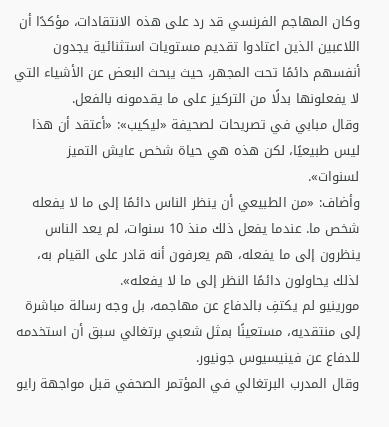وكان المهاجم الفرنسي قد رد على هذه الانتقادات، مؤكدًا أن اللاعبين الذين اعتادوا تقديم مستويات استثنائية يجدون أنفسهم دائمًا تحت المجهر، حيث يبحث البعض عن الأشياء التي لا يفعلونها بدلًا من التركيز على ما يقدمونه بالفعل.
وقال مبابي في تصريحات لصحيفة «ليكيب»: «أعتقد أن هذا ليس طبيعيًا، لكن هذه هي حياة شخص عايش التميز لسنوات».
وأضاف: «من الطبيعي أن ينظر الناس دائمًا إلى ما لا يفعله شخص ما. عندما يفعل ذلك منذ 10 سنوات، لم يعد الناس ينظرون إلى ما يفعله، هم يعرفون أنه قادر على القيام به، لذلك يحاولون دائمًا النظر إلى ما لا يفعله».
مورينيو لم يكتفِ بالدفاع عن مهاجمه، بل وجه رسالة مباشرة إلى منتقديه، مستعينًا بمثل شعبي برتغالي سبق أن استخدمه للدفاع عن فينيسيوس جونيور.
وقال المدرب البرتغالي في المؤتمر الصحفي قبل مواجهة رايو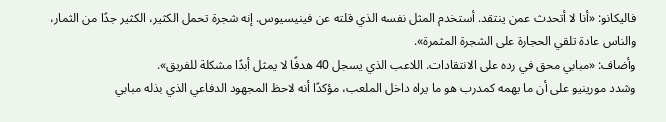فاليكانو: «أنا لا أتحدث عمن ينتقد. أستخدم المثل نفسه الذي قلته عن فينيسيوس. إنه شجرة تحمل الكثير، الكثير جدًا من الثمار، والناس عادة تلقي الحجارة على الشجرة المثمرة».
وأضاف: «مبابي محق في رده على الانتقادات. اللاعب الذي يسجل 40 هدفًا لا يمثل أبدًا مشكلة للفريق».
وشدد مورينيو على أن ما يهمه كمدرب هو ما يراه داخل الملعب، مؤكدًا أنه لاحظ المجهود الدفاعي الذي بذله مبابي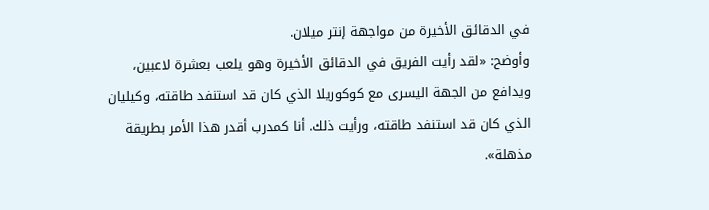في الدقائق الأخيرة من مواجهة إنتر ميلان.
وأوضح: «لقد رأيت الفريق في الدقائق الأخيرة وهو يلعب بعشرة لاعبين، ويدافع من الجهة اليسرى مع كوكوريلا الذي كان قد استنفد طاقته، وكيليان الذي كان قد استنفد طاقته، ورأيت ذلك. أنا كمدرب أقدر هذا الأمر بطريقة مذهلة».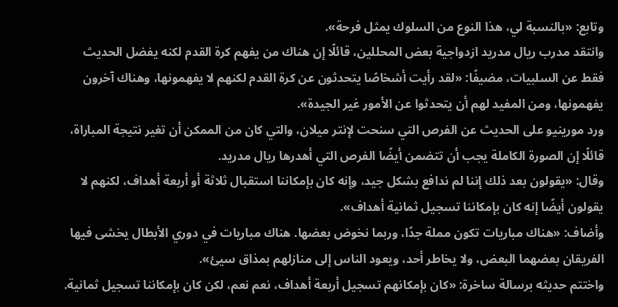وتابع: «بالنسبة لي، هذا النوع من السلوك يمثل فرحة».
وانتقد مدرب ريال مدريد ازدواجية بعض المحللين، قائلًا إن هناك من يفهم كرة القدم لكنه يفضل الحديث فقط عن السلبيات، مضيفًا: «لقد رأيت أشخاصًا يتحدثون عن كرة القدم لكنهم لا يفهمونها، وهناك آخرون يفهمونها، ومن المفيد لهم أن يتحدثوا عن الأمور غير الجيدة».
ورد مورينيو على الحديث عن الفرص التي سنحت لإنتر ميلان، والتي كان من الممكن أن تغير نتيجة المباراة، قائلًا إن الصورة الكاملة يجب أن تتضمن أيضًا الفرص التي أهدرها ريال مدريد.
وقال: «يقولون بعد ذلك إننا لم ندافع بشكل جيد، وإنه كان بإمكاننا استقبال ثلاثة أو أربعة أهداف، لكنهم لا يقولون أيضًا إنه كان بإمكاننا تسجيل ثمانية أهداف».
وأضاف: «هناك مباريات تكون مملة جدًا، وربما نخوض بعضها. هناك مباريات في دوري الأبطال يخشى فيها الفريقان بعضهما البعض، ولا يخاطر أحد، ويعود الناس إلى منازلهم بمذاق سيئ».
واختتم حديثه برسالة ساخرة: «كان بإمكانهم تسجيل أربعة أهداف، نعم نعم، لكن كان بإمكاننا تسجيل ثمانية.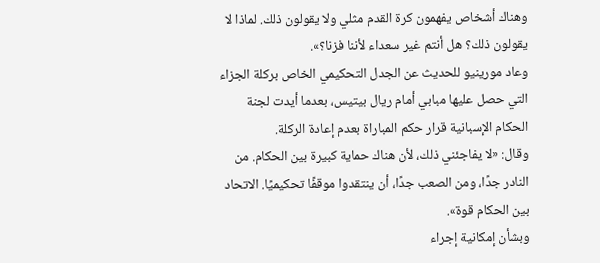وهناك أشخاص يفهمون كرة القدم مثلي ولا يقولون ذلك. لماذا لا يقولون ذلك؟ هل أنتم غير سعداء لأننا فزنا؟».
وعاد مورينيو للحديث عن الجدل التحكيمي الخاص بركلة الجزاء التي حصل عليها مبابي أمام ريال بيتيس، بعدما أيدت لجنة الحكام الإسبانية قرار حكم المباراة بعدم إعادة الركلة.
وقال: «لا يفاجئني ذلك، لأن هناك حماية كبيرة بين الحكام. من النادر جدًا، ومن الصعب جدًا، أن ينتقدوا موقفًا تحكيميًا. الاتحاد بين الحكام قوة».
وبشأن إمكانية إجراء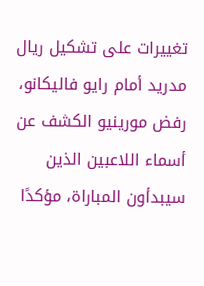تغييرات على تشكيل ريال مدريد أمام رايو فاليكانو، رفض مورينيو الكشف عن أسماء اللاعبين الذين سيبدأون المباراة، مؤكدًا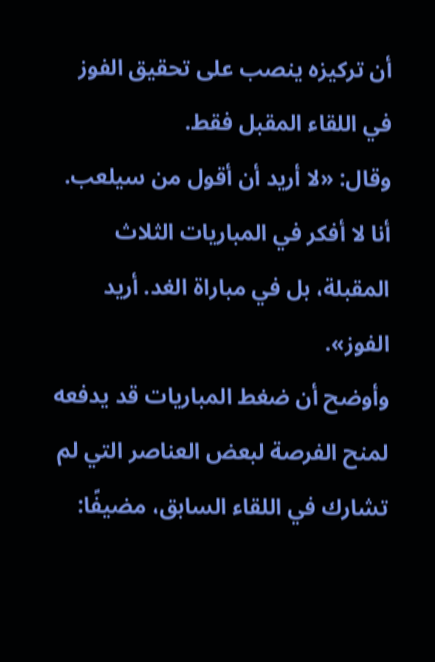أن تركيزه ينصب على تحقيق الفوز في اللقاء المقبل فقط.
وقال: «لا أريد أن أقول من سيلعب. أنا لا أفكر في المباريات الثلاث المقبلة، بل في مباراة الغد. أريد الفوز».
وأوضح أن ضغط المباريات قد يدفعه لمنح الفرصة لبعض العناصر التي لم تشارك في اللقاء السابق، مضيفًا: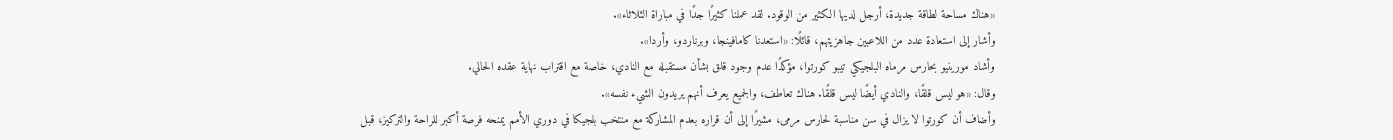«هناك مساحة لطاقة جديدة، أرجل لديها الكثير من الوقود. لقد عملنا كثيرًا جدًا في مباراة الثلاثاء».
وأشار إلى استعادة عدد من اللاعبين جاهزيتهم، قائلًا: «استعدنا كامافينجا، وبرناردو، وأردا».
وأشاد مورينيو بحارس مرماه البلجيكي تيبو كورتوا، مؤكدًا عدم وجود قلق بشأن مستقبله مع النادي، خاصة مع اقتراب نهاية عقده الحالي.
وقال: «هو ليس قلقًا، والنادي أيضًا ليس قلقًا. هناك تعاطف، والجميع يعرف أنهم يريدون الشيء نفسه».
وأضاف أن كورتوا لا يزال في سن مناسبة لحارس مرمى، مشيرًا إلى أن قراره بعدم المشاركة مع منتخب بلجيكا في دوري الأمم يمنحه فرصة أكبر للراحة والتركيز، قبل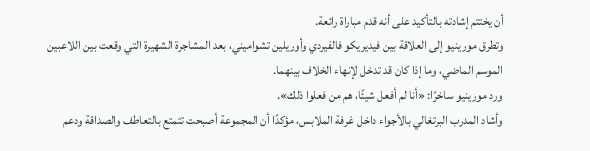أن يختتم إشادته بالتأكيد على أنه قدم مباراة رائعة.
وتطرق مورينيو إلى العلاقة بين فيديريكو فالفيردي وأوريلين تشواميني، بعد المشاجرة الشهيرة التي وقعت بين اللاعبين الموسم الماضي، وما إذا كان قد تدخل لإنهاء الخلاف بينهما.
ورد مورينيو ساخرًا: «أنا لم أفعل شيئًا، هم من فعلوا ذلك».
وأشاد المدرب البرتغالي بالأجواء داخل غرفة الملابس، مؤكدًا أن المجموعة أصبحت تتمتع بالتعاطف والصداقة ودعم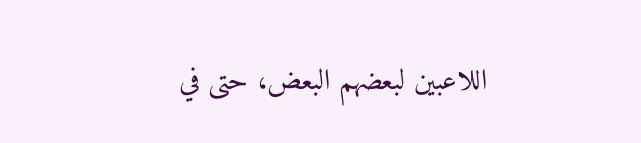اللاعبين لبعضهم البعض، حتى في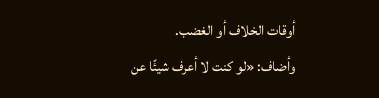أوقات الخلاف أو الغضب.
وأضاف: «لو كنت لا أعرف شيئًا عن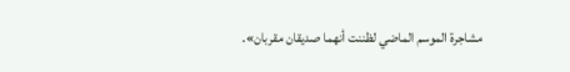مشاجرة الموسم الماضي لظننت أنهما صديقان مقربان».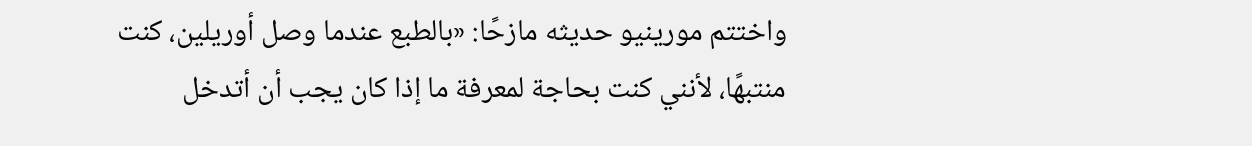واختتم مورينيو حديثه مازحًا: «بالطبع عندما وصل أوريلين، كنت منتبهًا، لأنني كنت بحاجة لمعرفة ما إذا كان يجب أن أتدخل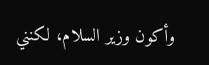وأكون وزير السلام، لكنني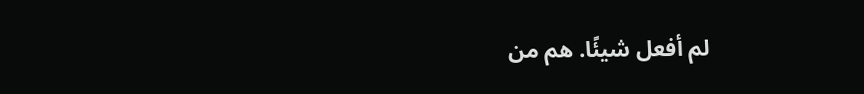لم أفعل شيئًا. هم من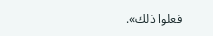فعلوا ذلك».